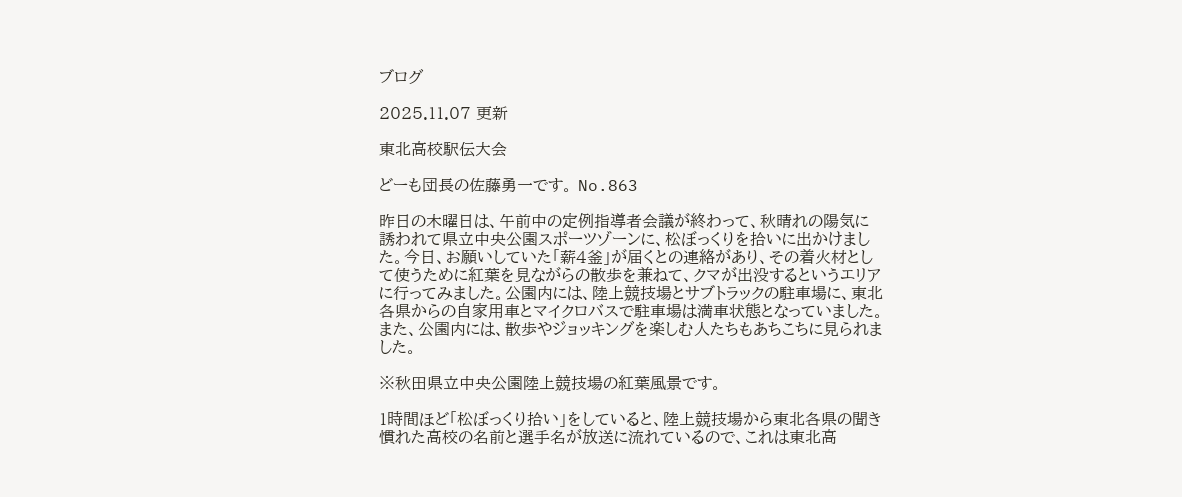ブログ

2025.11.07 更新

東北高校駅伝大会

どーも団長の佐藤勇一です。 No.863

昨日の木曜日は、午前中の定例指導者会議が終わって、秋晴れの陽気に誘われて県立中央公園スポーツゾーンに、松ぼっくりを拾いに出かけました。今日、お願いしていた「薪4釜」が届くとの連絡があり、その着火材として使うために紅葉を見ながらの散歩を兼ねて、クマが出没するというエリアに行ってみました。公園内には、陸上競技場とサブトラックの駐車場に、東北各県からの自家用車とマイクロバスで駐車場は満車状態となっていました。また、公園内には、散歩やジョッキングを楽しむ人たちもあちこちに見られました。

※秋田県立中央公園陸上競技場の紅葉風景です。

1時間ほど「松ぼっくり拾い」をしていると、陸上競技場から東北各県の聞き慣れた高校の名前と選手名が放送に流れているので、これは東北高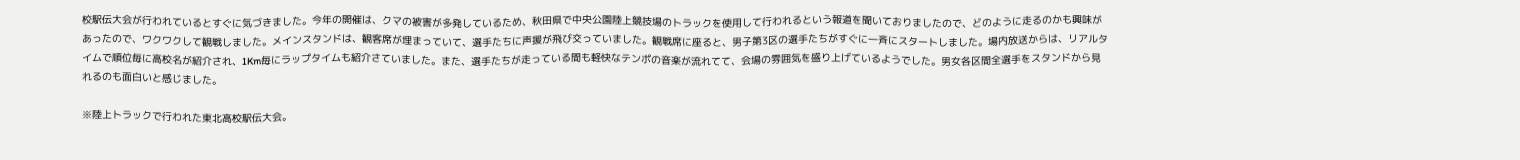校駅伝大会が行われているとすぐに気づきました。今年の開催は、クマの被害が多発しているため、秋田県で中央公園陸上競技場のトラックを使用して行われるという報道を聞いておりましたので、どのように走るのかも興味があったので、ワクワクして観戦しました。メインスタンドは、観客席が埋まっていて、選手たちに声援が飛び交っていました。観戦席に座ると、男子第3区の選手たちがすぐに一斉にスタートしました。場内放送からは、リアルタイムで順位毎に高校名が紹介され、1Km毎にラップタイムも紹介さていました。また、選手たちが走っている間も軽快なテンポの音楽が流れてて、会場の雰囲気を盛り上げているようでした。男女各区間全選手をスタンドから見れるのも面白いと感じました。

※陸上トラックで行われた東北高校駅伝大会。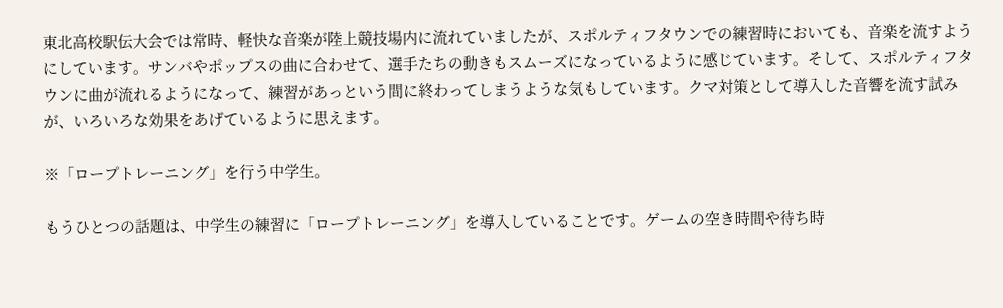東北高校駅伝大会では常時、軽快な音楽が陸上競技場内に流れていましたが、スポルティフタウンでの練習時においても、音楽を流すようにしています。サンバやポップスの曲に合わせて、選手たちの動きもスムーズになっているように感じています。そして、スポルティフタウンに曲が流れるようになって、練習があっという間に終わってしまうような気もしています。クマ対策として導入した音響を流す試みが、いろいろな効果をあげているように思えます。

※「ロープトレーニング」を行う中学生。

もうひとつの話題は、中学生の練習に「ロープトレーニング」を導入していることです。ゲームの空き時間や待ち時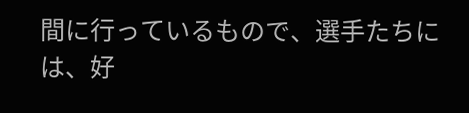間に行っているもので、選手たちには、好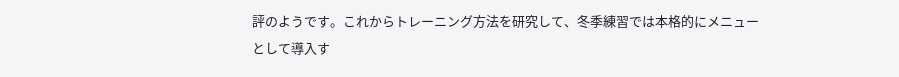評のようです。これからトレーニング方法を研究して、冬季練習では本格的にメニューとして導入す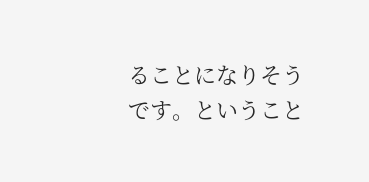ることになりそうです。ということ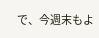で、今週末もよ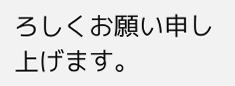ろしくお願い申し上げます。